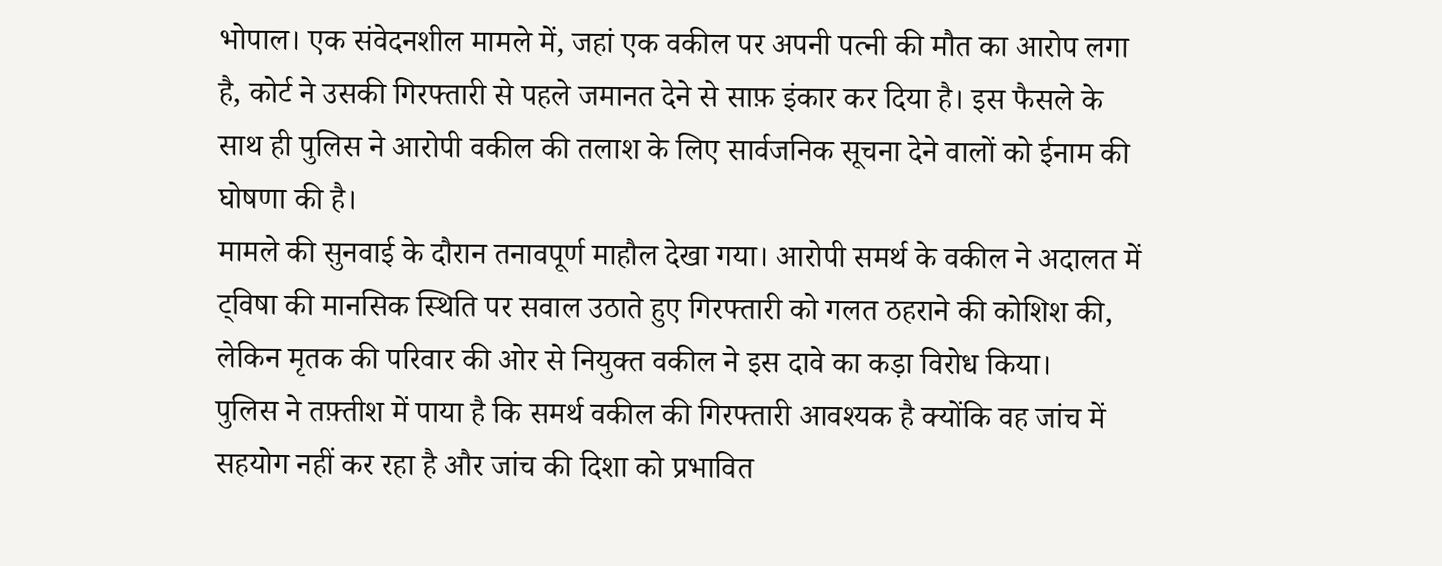भोपाल। एक संवेदनशील मामले में, जहां एक वकील पर अपनी पत्नी की मौत का आरोप लगा है, कोर्ट ने उसकी गिरफ्तारी से पहले जमानत देने से साफ़ इंकार कर दिया है। इस फैसले के साथ ही पुलिस ने आरोपी वकील की तलाश के लिए सार्वजनिक सूचना देने वालों को ईनाम की घोषणा की है।
मामले की सुनवाई के दौरान तनावपूर्ण माहौल देखा गया। आरोपी समर्थ के वकील ने अदालत में ट्विषा की मानसिक स्थिति पर सवाल उठाते हुए गिरफ्तारी को गलत ठहराने की कोशिश की, लेकिन मृतक की परिवार की ओर से नियुक्त वकील ने इस दावे का कड़ा विरोध किया।
पुलिस ने तफ़्तीश में पाया है कि समर्थ वकील की गिरफ्तारी आवश्यक है क्योंकि वह जांच में सहयोग नहीं कर रहा है और जांच की दिशा को प्रभावित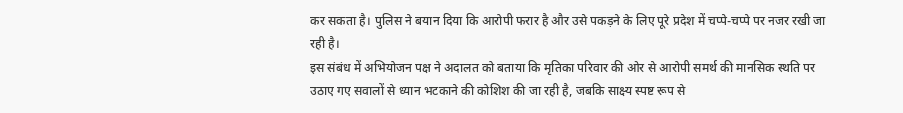कर सकता है। पुलिस ने बयान दिया कि आरोपी फरार है और उसे पकड़ने के लिए पूरे प्रदेश में चप्पे-चप्पे पर नजर रखी जा रही है।
इस संबंध में अभियोजन पक्ष ने अदालत को बताया कि मृतिका परिवार की ओर से आरोपी समर्थ की मानसिक स्थति पर उठाए गए सवालों से ध्यान भटकाने की कोशिश की जा रही है, जबकि साक्ष्य स्पष्ट रूप से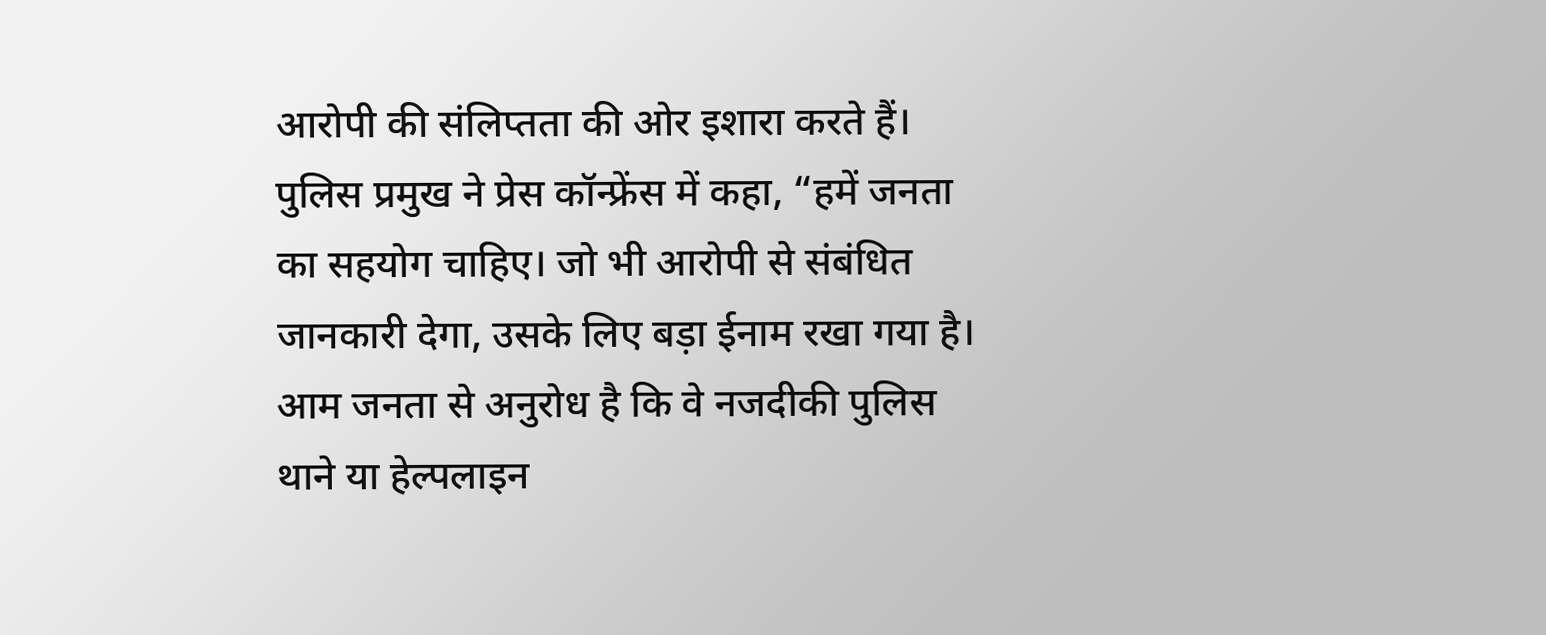आरोपी की संलिप्तता की ओर इशारा करते हैं।
पुलिस प्रमुख ने प्रेस कॉन्फ्रेंस में कहा, “हमें जनता का सहयोग चाहिए। जो भी आरोपी से संबंधित जानकारी देगा, उसके लिए बड़ा ईनाम रखा गया है। आम जनता से अनुरोध है कि वे नजदीकी पुलिस थाने या हेल्पलाइन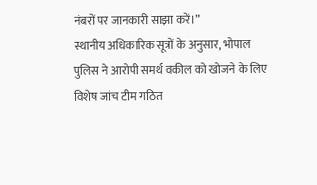नंबरों पर जानकारी साझा करें।”
स्थानीय अधिकारिक सूत्रों के अनुसार, भोपाल पुलिस ने आरोपी समर्थ वकील को खोजने के लिए विशेष जांच टीम गठित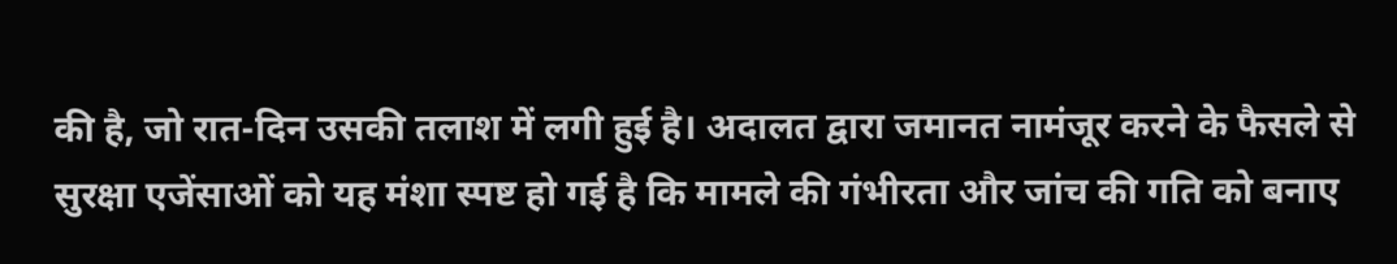की है, जो रात-दिन उसकी तलाश में लगी हुई है। अदालत द्वारा जमानत नामंजूर करने के फैसले से सुरक्षा एजेंसाओं को यह मंशा स्पष्ट हो गई है कि मामले की गंभीरता और जांच की गति को बनाए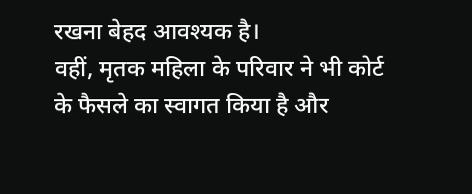रखना बेहद आवश्यक है।
वहीं, मृतक महिला के परिवार ने भी कोर्ट के फैसले का स्वागत किया है और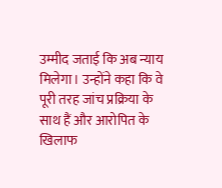उम्मीद जताई कि अब न्याय मिलेगा। उन्होंने कहा कि वे पूरी तरह जांच प्रक्रिया के साथ हैं और आरोपित के खिलाफ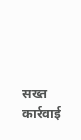सख्त कार्रवाई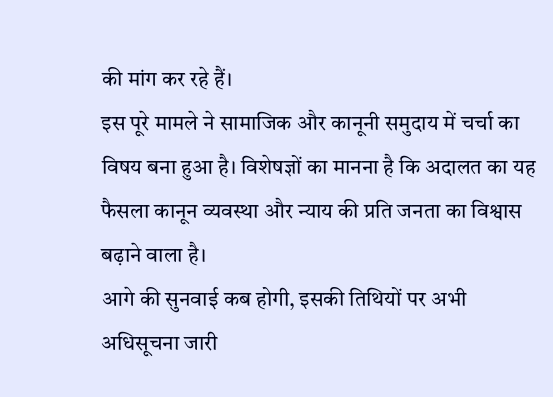की मांग कर रहे हैं।
इस पूरे मामले ने सामाजिक और कानूनी समुदाय में चर्चा का विषय बना हुआ है। विशेषज्ञों का मानना है कि अदालत का यह फैसला कानून व्यवस्था और न्याय की प्रति जनता का विश्वास बढ़ाने वाला है।
आगे की सुनवाई कब होगी, इसकी तिथियों पर अभी अधिसूचना जारी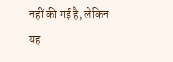नहीं की गई है, लेकिन यह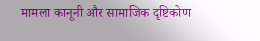मामला कानूनी और सामाजिक दृष्टिकोण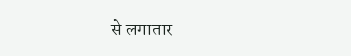से लगातार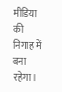मीडिया की निगाह में बना रहेगा।